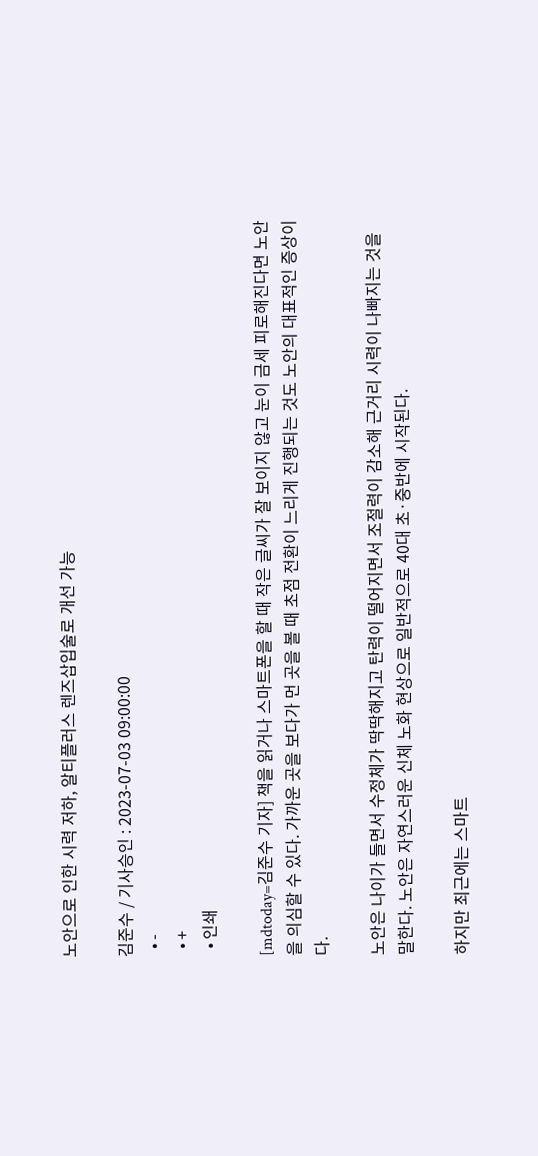노안으로 인한 시력 저하, 알티플러스 렌즈삽입술로 개선 가능

김준수 / 기사승인 : 2023-07-03 09:00:00
  • -
  • +
  • 인쇄

[mdtoday=김준수 기자] 책을 읽거나 스마트폰을 할 때 작은 글씨가 잘 보이지 않고 눈이 금세 피로해진다면 노안을 의심할 수 있다. 가까운 곳을 보다가 먼 곳을 볼 때 초점 전환이 느리게 진행되는 것도 노안의 대표적인 증상이다.

노안은 나이가 들면서 수정체가 딱딱해지고 탄력이 떨어지면서 조절력이 감소해 근거리 시력이 나빠지는 것을 말한다. 노안은 자연스러운 신체 노화 현상으로 일반적으로 40대 초·중반에 시작된다.

하지만 최근에는 스마트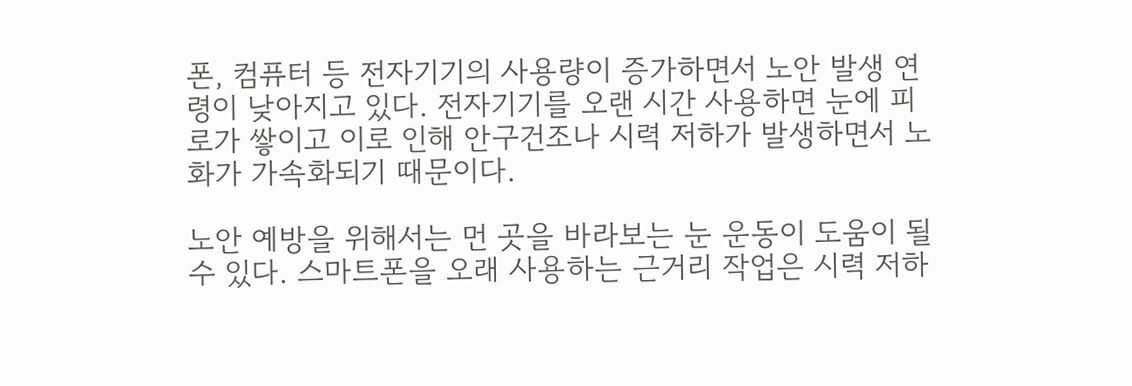폰, 컴퓨터 등 전자기기의 사용량이 증가하면서 노안 발생 연령이 낮아지고 있다. 전자기기를 오랜 시간 사용하면 눈에 피로가 쌓이고 이로 인해 안구건조나 시력 저하가 발생하면서 노화가 가속화되기 때문이다.

노안 예방을 위해서는 먼 곳을 바라보는 눈 운동이 도움이 될 수 있다. 스마트폰을 오래 사용하는 근거리 작업은 시력 저하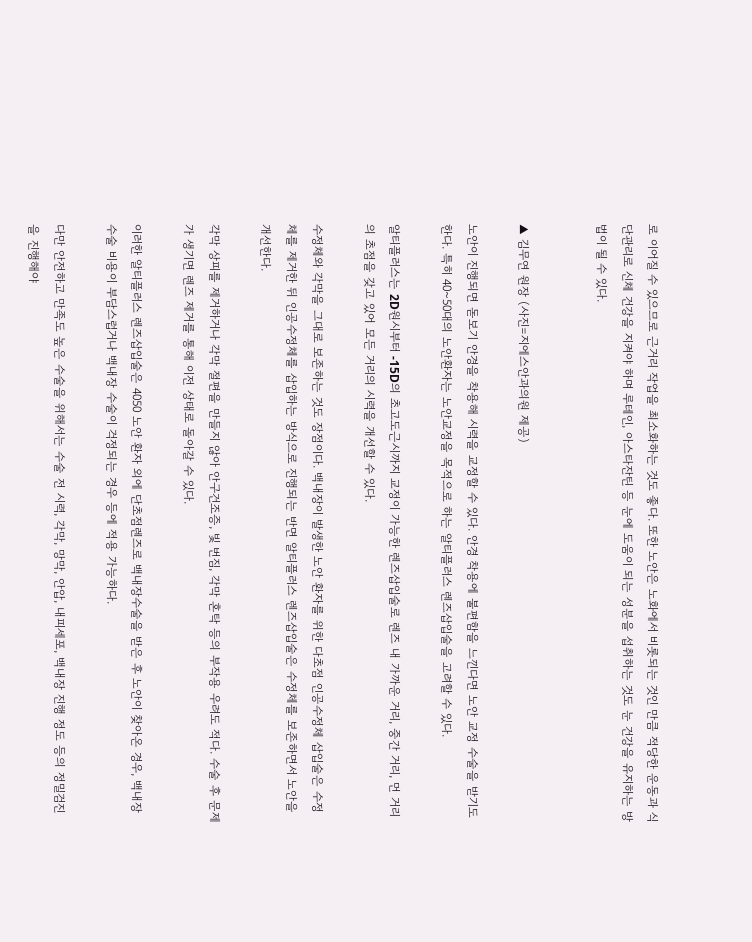로 이어질 수 있으므로 근거리 작업을 최소화하는 것도 좋다. 또한 노안은 노화에서 비롯되는 것인 만큼 적당한 운동과 식단관리로 신체 건강을 지켜야 하며 루테인, 아스타잔틴 등 눈에 도움이 되는 성분을 섭취하는 것도 눈 건강을 유지하는 방법이 될 수 있다.


▲ 김무연 원장 (사진=지에스안과의원 제공)

노안이 진행되면 돋보기 안경을 착용해 시력을 교정할 수 있다. 안경 착용에 불편함을 느낀다면 노안 교정 수술을 받기도 한다. 특히 40~50대의 노안환자는 노안교정을 목적으로 하는 알티플러스 렌즈삽입술을 고려할 수 있다.

알티플러스는 2D원시부터 -15D의 초고도근시까지 교정이 가능한 렌즈삽입술로 렌즈 내 가까운 거리, 중간 거리, 먼 거리의 초점을 갖고 있어 모든 거리의 시력을 개선할 수 있다.

수정체와 각막을 그대로 보존하는 것도 장점이다. 백내장이 발생한 노안 환자를 위한 다초점 인공수정체 삽입술은 수정체를 제거한 뒤 인공수정체를 삽입하는 방식으로 진행되는 반면 알티플러스 렌즈삽입술은 수정체를 보존하면서 노안을 개선한다.

각막 상피를 제거하거나 각막 절편을 만들지 않아 안구건조증, 빛 번짐, 각막 혼탁 등의 부작용 우려도 적다. 수술 후 문제가 생기면 렌즈 제거를 통해 이전 상태로 돌아갈 수 있다.

이러한 알티플러스 렌즈삽입술은 4050 노안 환자 외에 단초점렌즈로 백내장수술을 받은 후 노안이 찾아온 경우, 백내장 수술 비용이 부담스럽거나 백내장 수술이 걱정되는 경우 등에 적용 가능하다.

다만 안전하고 만족도 높은 수술을 위해서는 수술 전 시력, 각막, 망막, 안압, 내피세포, 백내장 진행 정도 등의 정밀검진을 진행해야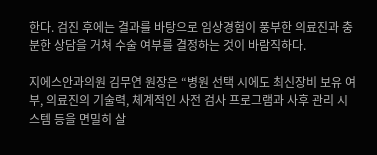한다. 검진 후에는 결과를 바탕으로 임상경험이 풍부한 의료진과 충분한 상담을 거쳐 수술 여부를 결정하는 것이 바람직하다.

지에스안과의원 김무연 원장은 “병원 선택 시에도 최신장비 보유 여부, 의료진의 기술력, 체계적인 사전 검사 프로그램과 사후 관리 시스템 등을 면밀히 살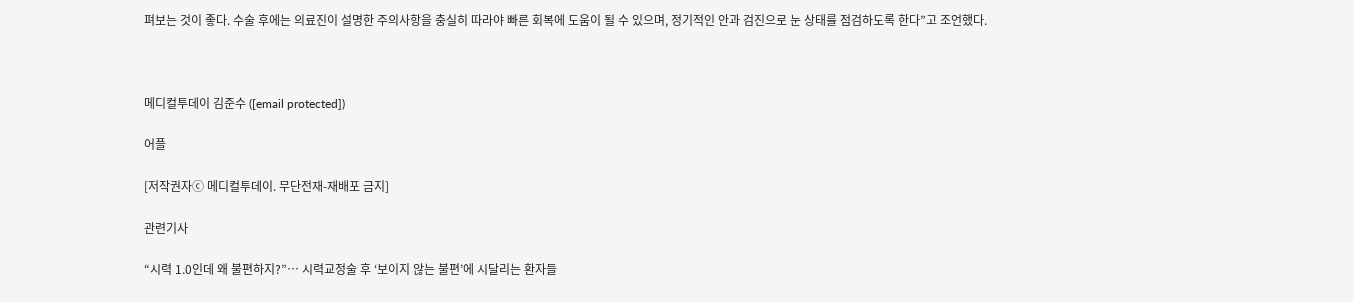펴보는 것이 좋다. 수술 후에는 의료진이 설명한 주의사항을 충실히 따라야 빠른 회복에 도움이 될 수 있으며, 정기적인 안과 검진으로 눈 상태를 점검하도록 한다”고 조언했다.



메디컬투데이 김준수 ([email protected])

어플

[저작권자ⓒ 메디컬투데이. 무단전재-재배포 금지]

관련기사

“시력 1.0인데 왜 불편하지?”… 시력교정술 후 ‘보이지 않는 불편’에 시달리는 환자들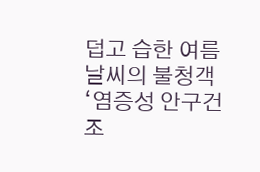덥고 습한 여름 날씨의 불청객 ‘염증성 안구건조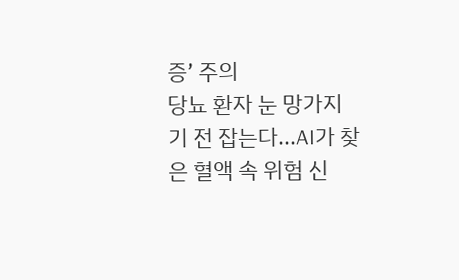증’ 주의
당뇨 환자 눈 망가지기 전 잡는다...AI가 찾은 혈액 속 위험 신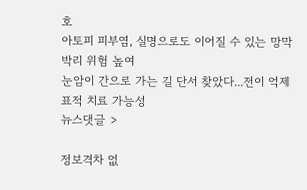호
아토피 피부염, 실명으로도 이어질 수 있는 망막 박리 위험 높여
눈암이 간으로 가는 길 단서 찾았다...전이 억제 표적 치료 가능성
뉴스댓글 >

정보격차 없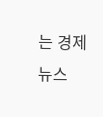는 경제뉴스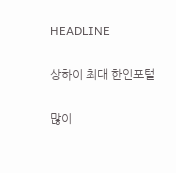HEADLINE

상하이 최대 한인포털

많이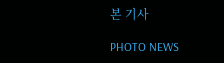본 기사

PHOTO NEWS